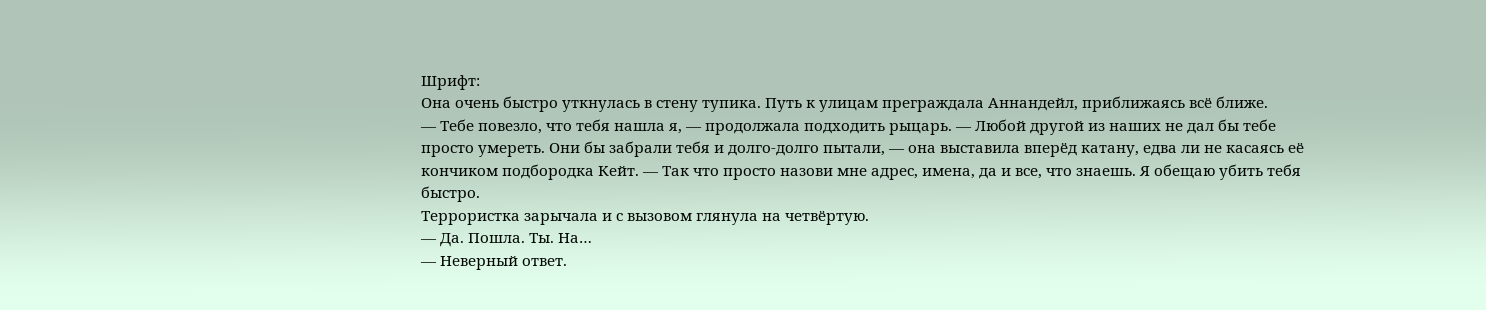Шрифт:
Она очень быстро уткнулась в стену тупика. Путь к улицам преграждала Аннандейл, приближаясь всё ближе.
— Тебе повезло, что тебя нашла я, — продолжала подходить рыцарь. — Любой другой из наших не дал бы тебе просто умереть. Они бы забрали тебя и долго-долго пытали, — она выставила вперёд катану, едва ли не касаясь её кончиком подбородка Кейт. — Так что просто назови мне адрес, имена, да и все, что знаешь. Я обещаю убить тебя быстро.
Террористка зарычала и с вызовом глянула на четвёртую.
— Да. Пошла. Ты. На…
— Неверный ответ.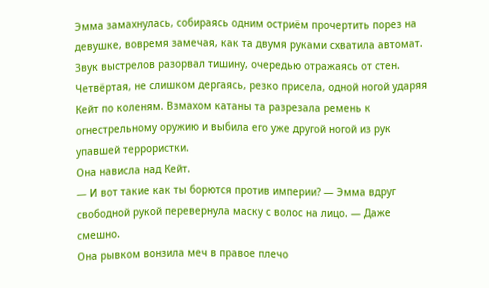Эмма замахнулась, собираясь одним остриём прочертить порез на девушке, вовремя замечая, как та двумя руками схватила автомат.
Звук выстрелов разорвал тишину, очередью отражаясь от стен. Четвёртая, не слишком дергаясь, резко присела, одной ногой ударяя Кейт по коленям. Взмахом катаны та разрезала ремень к огнестрельному оружию и выбила его уже другой ногой из рук упавшей террористки.
Она нависла над Кейт.
— И вот такие как ты борются против империи? — Эмма вдруг свободной рукой перевернула маску с волос на лицо. — Даже смешно.
Она рывком вонзила меч в правое плечо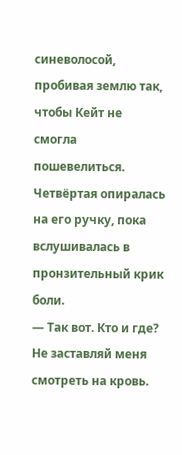синеволосой, пробивая землю так, чтобы Кейт не смогла пошевелиться. Четвёртая опиралась на его ручку, пока вслушивалась в пронзительный крик боли.
— Так вот. Кто и где? Не заставляй меня смотреть на кровь.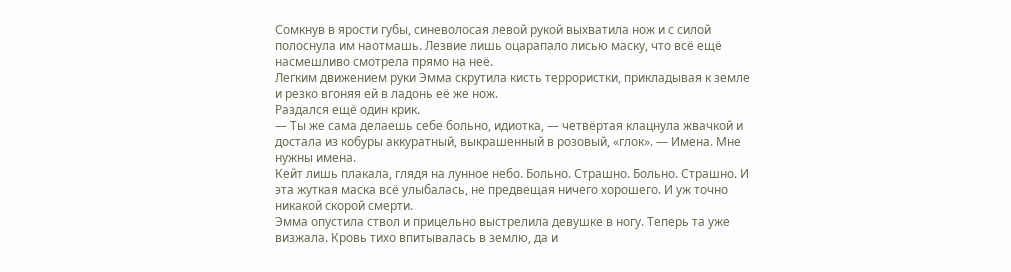Сомкнув в ярости губы, синеволосая левой рукой выхватила нож и с силой полоснула им наотмашь. Лезвие лишь оцарапало лисью маску, что всё ещё насмешливо смотрела прямо на неё.
Легким движением руки Эмма скрутила кисть террористки, прикладывая к земле и резко вгоняя ей в ладонь её же нож.
Раздался ещё один крик.
— Ты же сама делаешь себе больно, идиотка, — четвёртая клацнула жвачкой и достала из кобуры аккуратный, выкрашенный в розовый, «глок». — Имена. Мне нужны имена.
Кейт лишь плакала, глядя на лунное небо. Больно. Страшно. Больно. Страшно. И эта жуткая маска всё улыбалась, не предвещая ничего хорошего. И уж точно никакой скорой смерти.
Эмма опустила ствол и прицельно выстрелила девушке в ногу. Теперь та уже визжала. Кровь тихо впитывалась в землю, да и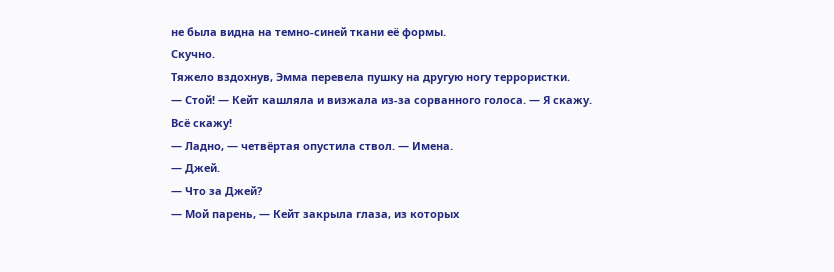не была видна на темно-синей ткани её формы.
Скучно.
Тяжело вздохнув, Эмма перевела пушку на другую ногу террористки.
— Стой! — Кейт кашляла и визжала из-за сорванного голоса. — Я скажу. Всё скажу!
— Ладно, — четвёртая опустила ствол. — Имена.
— Джей.
— Что за Джей?
— Мой парень, — Кейт закрыла глаза, из которых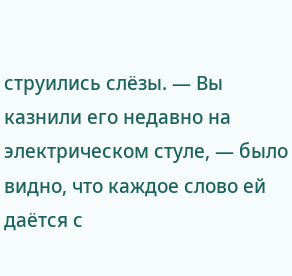струились слёзы. — Вы казнили его недавно на электрическом стуле, — было видно, что каждое слово ей даётся с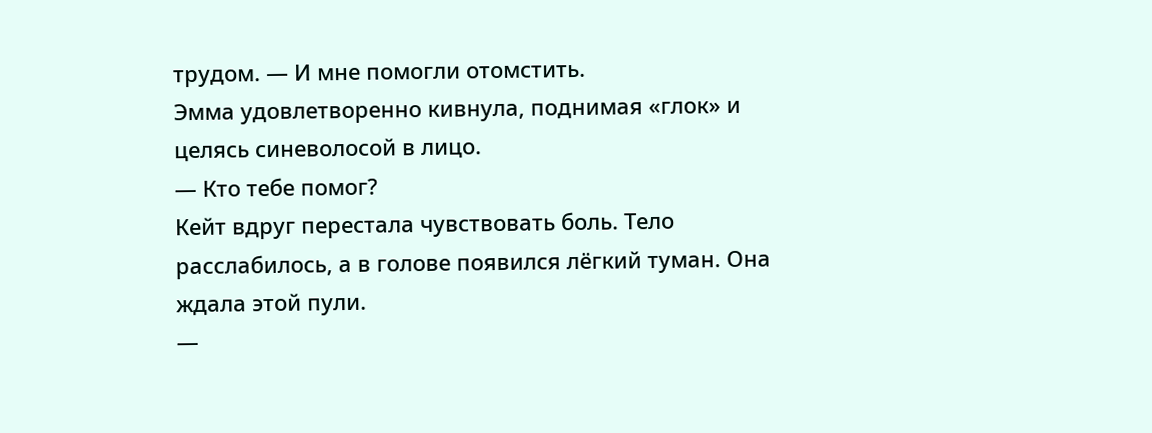трудом. — И мне помогли отомстить.
Эмма удовлетворенно кивнула, поднимая «глок» и целясь синеволосой в лицо.
— Кто тебе помог?
Кейт вдруг перестала чувствовать боль. Тело расслабилось, а в голове появился лёгкий туман. Она ждала этой пули.
—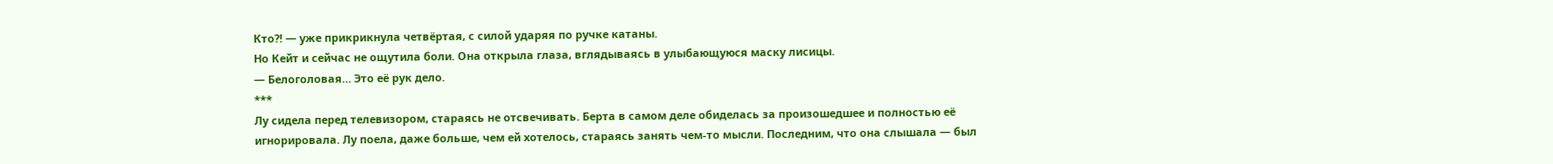Кто?! — уже прикрикнула четвёртая, с силой ударяя по ручке катаны.
Но Кейт и сейчас не ощутила боли. Она открыла глаза, вглядываясь в улыбающуюся маску лисицы.
— Белоголовая… Это её рук дело.
***
Лу сидела перед телевизором, стараясь не отсвечивать. Берта в самом деле обиделась за произошедшее и полностью её игнорировала. Лу поела, даже больше, чем ей хотелось, стараясь занять чем-то мысли. Последним, что она слышала — был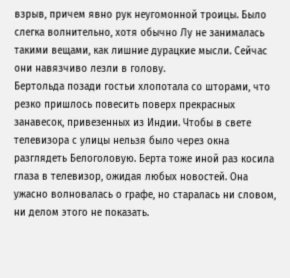взрыв, причем явно рук неугомонной троицы. Было слегка волнительно, хотя обычно Лу не занималась такими вещами, как лишние дурацкие мысли. Сейчас они навязчиво лезли в голову.
Бертольда позади гостьи хлопотала со шторами, что резко пришлось повесить поверх прекрасных занавесок, привезенных из Индии. Чтобы в свете телевизора с улицы нельзя было через окна разглядеть Белоголовую. Берта тоже иной раз косила глаза в телевизор, ожидая любых новостей. Она ужасно волновалась о графе, но старалась ни словом, ни делом этого не показать.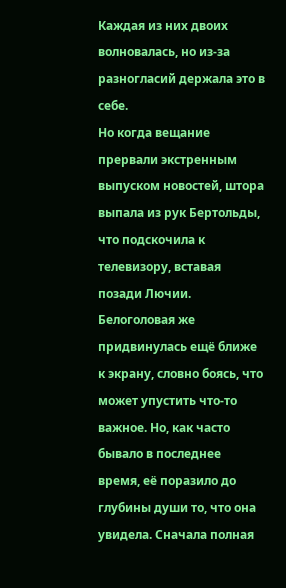Каждая из них двоих волновалась, но из-за разногласий держала это в себе.
Но когда вещание прервали экстренным выпуском новостей, штора выпала из рук Бертольды, что подскочила к телевизору, вставая позади Лючии. Белоголовая же придвинулась ещё ближе к экрану, словно боясь, что может упустить что-то важное. Но, как часто бывало в последнее время, её поразило до глубины души то, что она увидела. Сначала полная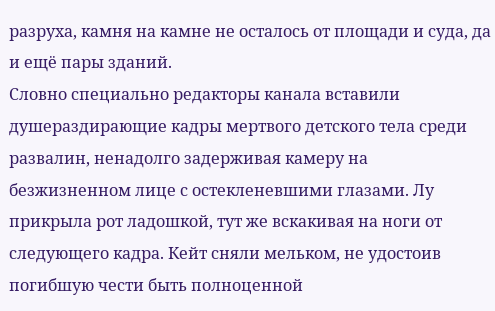разруха, камня на камне не осталось от площади и суда, да и ещё пары зданий.
Словно специально редакторы канала вставили душераздирающие кадры мертвого детского тела среди развалин, ненадолго задерживая камеру на безжизненном лице с остекленевшими глазами. Лу прикрыла рот ладошкой, тут же вскакивая на ноги от следующего кадра. Кейт сняли мельком, не удостоив погибшую чести быть полноценной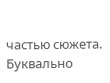частью сюжета. Буквально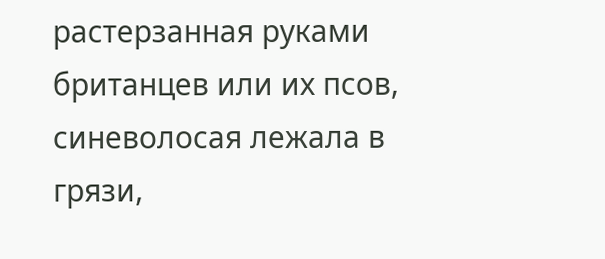растерзанная руками британцев или их псов, синеволосая лежала в грязи,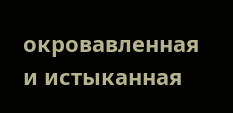окровавленная и истыканная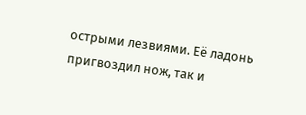острыми лезвиями. Её ладонь пригвоздил нож, так и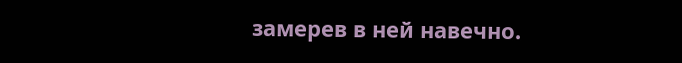замерев в ней навечно.